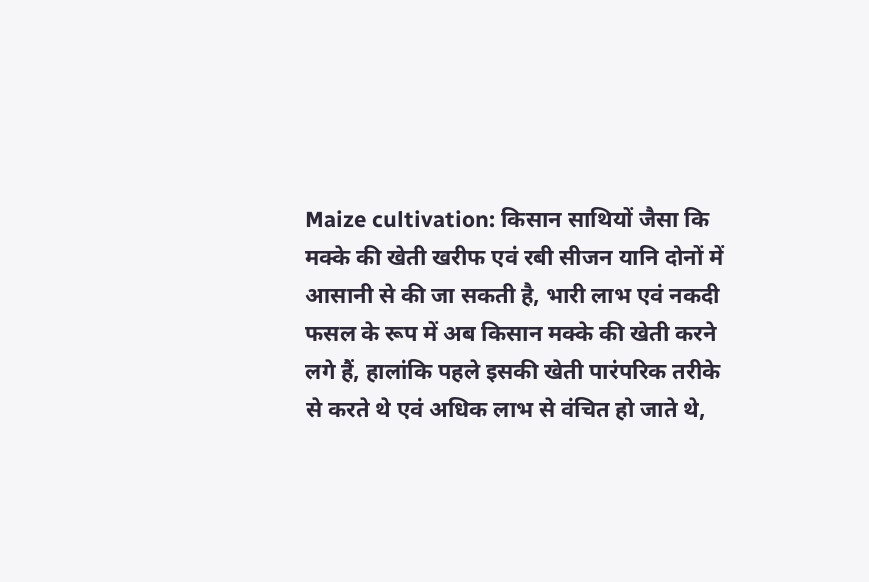Maize cultivation: किसान साथियों जैसा कि मक्के की खेती खरीफ एवं रबी सीजन यानि दोनों में आसानी से की जा सकती है, भारी लाभ एवं नकदी फसल के रूप में अब किसान मक्के की खेती करने लगे हैं, हालांकि पहले इसकी खेती पारंपरिक तरीके से करते थे एवं अधिक लाभ से वंचित हो जाते थे,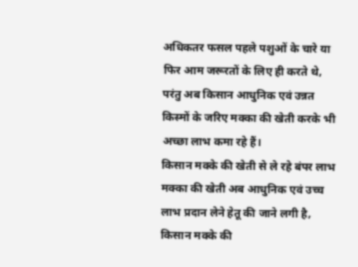अधिकतर फसल पहले पशुओं के चारे या फिर आम जरूरतों के लिए ही करते थे, परंतु अब किसान आधुनिक एवं उन्नत किस्मों के जरिए मक्का की खेती करके भी अच्छा लाभ कमा रहे हैं।
किसान मक्के की खेती से ले रहे बंपर लाभ
मक्का की खेती अब आधुनिक एवं उच्च लाभ प्रदान लेने हेतू की जाने लगी है, किसान मक्के की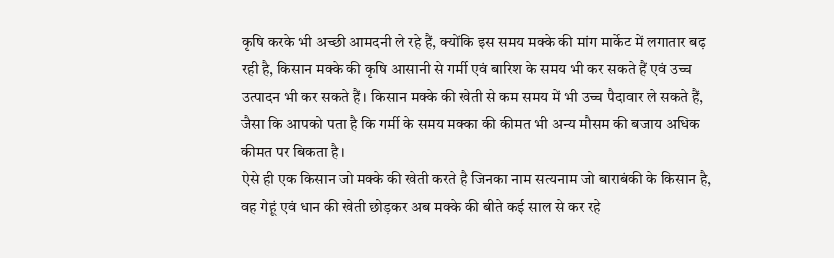कृषि करके भी अच्छी आमदनी ले रहे हैं, क्योंकि इस समय मक्के की मांग मार्केट में लगातार बढ़ रही है, किसान मक्के की कृषि आसानी से गर्मी एवं बारिश के समय भी कर सकते हैं एवं उच्च उत्पादन भी कर सकते हैं। किसान मक्के की खेती से कम समय में भी उच्च पैदावार ले सकते हैं, जैसा कि आपको पता है कि गर्मी के समय मक्का की कीमत भी अन्य मौसम की बजाय अधिक कीमत पर बिकता है।
ऐसे ही एक किसान जो मक्के की खेती करते है जिनका नाम सत्यनाम जो बाराबंकी के किसान है, वह गेहूं एवं धान की खेती छोड़कर अब मक्के की बीते कई साल से कर रहे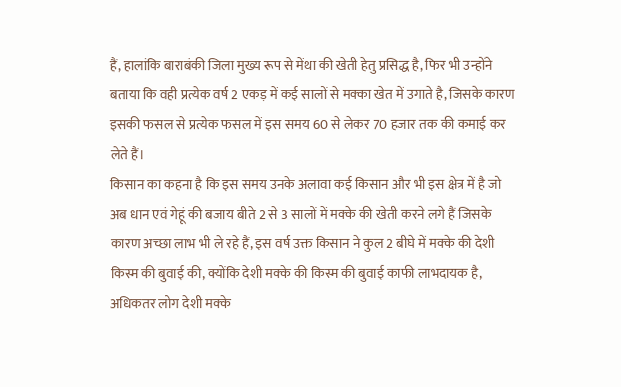हैं, हालांकि बाराबंकी जिला मुख्य रूप से मेंथा की खेती हेतु प्रसिद्ध है, फिर भी उन्होंने बताया कि वही प्रत्येक वर्ष 2 एकड़ में कई सालों से मक्का खेत में उगाते है, जिसके कारण इसकी फसल से प्रत्येक फसल में इस समय 60 से लेकर 70 हजार तक की कमाई कर लेते हैं।
किसान का कहना है कि इस समय उनके अलावा कई किसान और भी इस क्षेत्र में है जो अब धान एवं गेहूं की बजाय बीते 2 से 3 सालों में मक्के की खेती करने लगे हैं जिसके कारण अच्छा लाभ भी ले रहे हैं, इस वर्ष उक्त किसान ने कुल 2 बीघे में मक्के की देशी किस्म की बुवाई की, क्योंकि देशी मक्के की किस्म की बुवाई काफी लाभदायक है, अधिकतर लोग देशी मक्के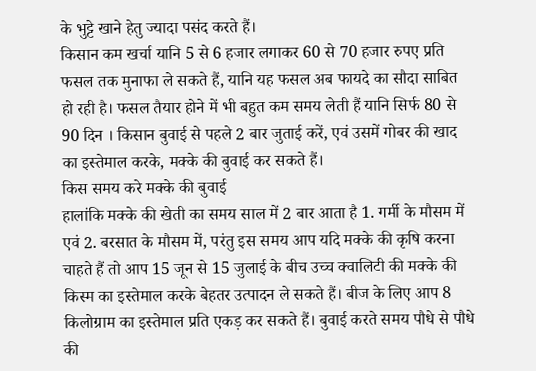के भुट्टे खाने हेतु ज्यादा पसंद करते हैं।
किसान कम खर्चा यानि 5 से 6 हजार लगाकर 60 से 70 हजार रुपए प्रति फसल तक मुनाफा ले सकते हैं, यानि यह फसल अब फायदे का सौदा साबित हो रही है। फसल तैयार होने में भी बहुत कम समय लेती हैं यानि सिर्फ 80 से 90 दिन । किसान बुवाई से पहले 2 बार जुताई करें, एवं उसमें गोबर की खाद का इस्तेमाल करके, मक्के की बुवाई कर सकते हैं।
किस समय करे मक्के की बुवाई
हालांकि मक्के की खेती का समय साल में 2 बार आता है 1. गर्मी के मौसम में एवं 2. बरसात के मौसम में, परंतु इस समय आप यदि मक्के की कृषि करना चाहते हैं तो आप 15 जून से 15 जुलाई के बीच उच्च क्वालिटी की मक्के की किस्म का इस्तेमाल करके बेहतर उत्पादन ले सकते हैं। बीज के लिए आप 8 किलोग्राम का इस्तेमाल प्रति एकड़ कर सकते हैं। बुवाई करते समय पौधे से पौधे की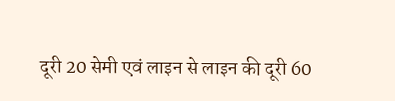दूरी 20 सेमी एवं लाइन से लाइन की दूरी 60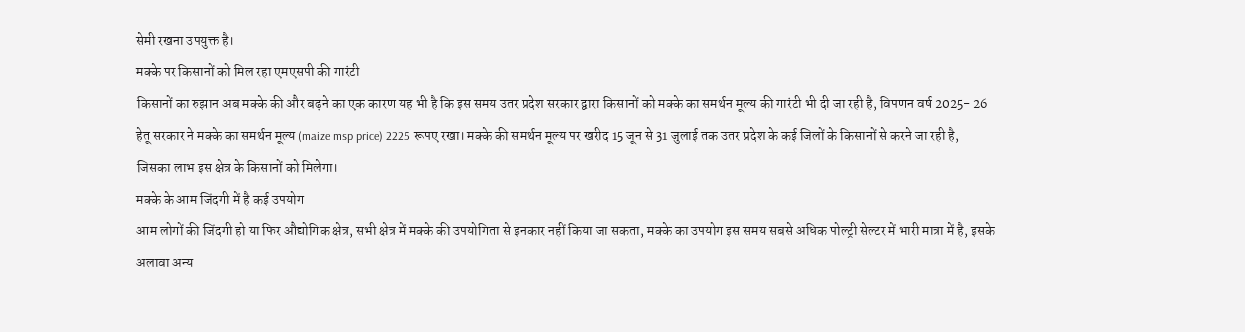सेमी रखना उपयुक्त है।
मक्के पर किसानों को मिल रहा एमएसपी की गारंटी
किसानों का रुझान अब मक्के की और बढ़ने का एक कारण यह भी है कि इस समय उतर प्रदेश सरकार द्वारा किसानों को मक्के का समर्थन मूल्य की गारंटी भी दी जा रही है, विपणन वर्ष 2025- 26 हेतू सरकार ने मक्के का समर्थन मूल्य (maize msp price) 2225 रूपए रखा। मक्के की समर्थन मूल्य पर खरीद 15 जून से 31 जुलाई तक उतर प्रदेश के कई जिलों के किसानों से करने जा रही है, जिसका लाभ इस क्षेत्र के किसानों को मिलेगा।
मक्के के आम जिंदगी में है कई उपयोग
आम लोगों की जिंदगी हो या फिर औद्योगिक क्षेत्र, सभी क्षेत्र में मक्के की उपयोगिता से इनकार नहीं किया जा सकता, मक्के का उपयोग इस समय सबसे अधिक पोल्ट्री सेल्टर में भारी मात्रा में है, इसके अलावा अन्य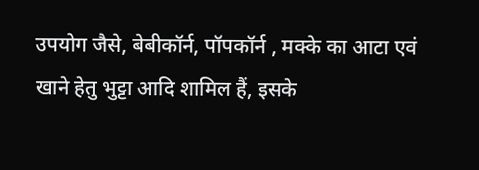उपयोग जैसे, बेबीकॉर्न, पॉपकॉर्न , मक्के का आटा एवं खाने हेतु भुट्टा आदि शामिल हैं, इसके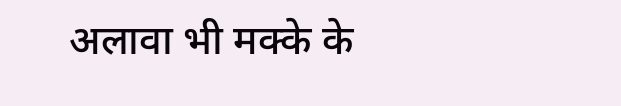अलावा भी मक्के के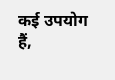कई उपयोग हैं,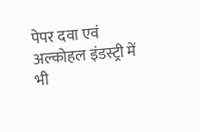पेपर दवा एवं अल्कोहल इंडस्ट्री में भी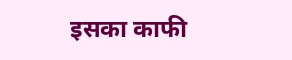इसका काफी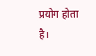प्रयोग होता है।